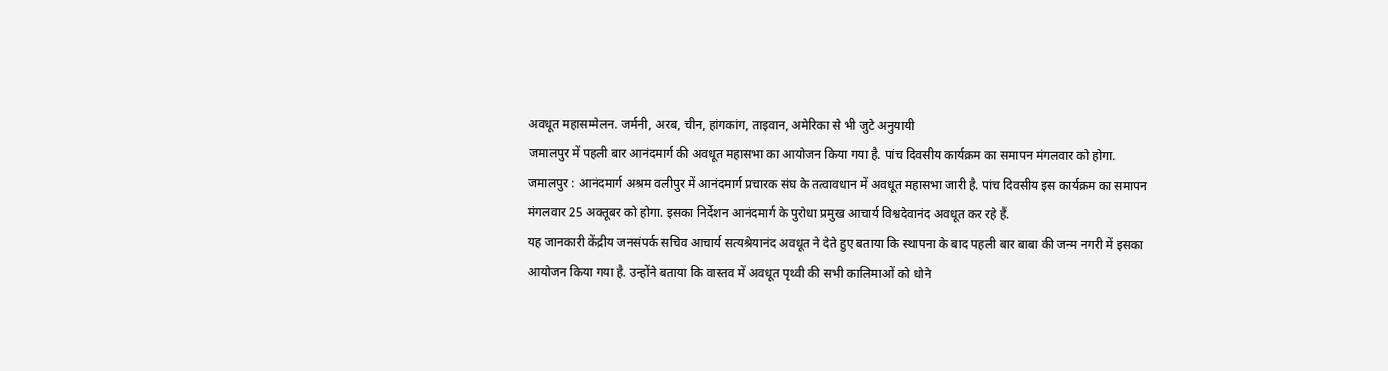अवधूत महासम्मेलन. जर्मनी, अरब, चीन, हांगकांग, ताइवान, अमेरिका से भी जुटे अनुयायी
जमालपुर में पहली बार आनंदमार्ग की अवधूत महासभा का आयोजन किया गया है. पांच दिवसीय कार्यक्रम का समापन मंगलवार को होगा.
जमालपुर : आनंदमार्ग अश्रम वलीपुर में आनंदमार्ग प्रचारक संघ के तत्वावधान में अवधूत महासभा जारी है. पांच दिवसीय इस कार्यक्रम का समापन मंगलवार 25 अक्तूबर को होगा. इसका निर्देशन आनंदमार्ग के पुरोधा प्रमुख आचार्य विश्वदेवानंद अवधूत कर रहे हैं.
यह जानकारी केंद्रीय जनसंपर्क सचिव आचार्य सत्यश्रेयानंद अवधूत ने देते हुए बताया कि स्थापना के बाद पहली बार बाबा की जन्म नगरी में इसका आयोजन किया गया है. उन्होंने बताया कि वास्तव में अवधूत पृथ्वी की सभी कालिमाओं को धोने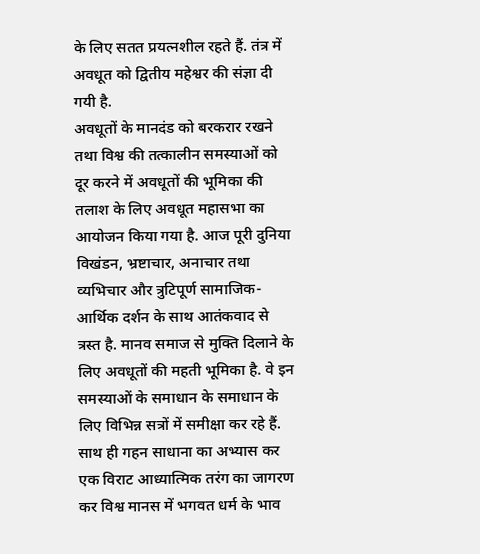के लिए सतत प्रयत्नशील रहते हैं. तंत्र में अवधूत को द्वितीय महेश्वर की संज्ञा दी गयी है.
अवधूतों के मानदंड को बरकरार रखने तथा विश्व की तत्कालीन समस्याओं को दूर करने में अवधूतों की भूमिका की तलाश के लिए अवधूत महासभा का आयोजन किया गया है. आज पूरी दुनिया विखंडन, भ्रष्टाचार, अनाचार तथा व्यभिचार और त्रुटिपूर्ण सामाजिक-आर्थिक दर्शन के साथ आतंकवाद से त्रस्त है. मानव समाज से मुक्ति दिलाने के लिए अवधूतों की महती भूमिका है. वे इन समस्याओं के समाधान के समाधान के लिए विभिन्न सत्रों में समीक्षा कर रहे हैं. साथ ही गहन साधाना का अभ्यास कर एक विराट आध्यात्मिक तरंग का जागरण कर विश्व मानस में भगवत धर्म के भाव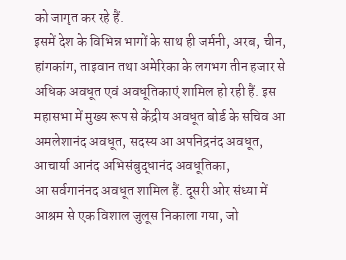को जागृत कर रहे हैं.
इसमें देश के विभिन्न भागों के साथ ही जर्मनी, अरब, चीन, हांगकांग, ताइवान तथा अमेरिका के लगभग तीन हजार से अधिक अवधूत एवं अवधूतिकाएं शामिल हो रही हैं. इस महासभा में मुख्य रूप से केंद्रीय अवधूत बोर्ड के सचिव आ अमलेशानंद अवधूत, सदस्य आ अपनिद्रनंद अवधूत, आचार्या आनंद अभिसंबुद्धानंद अवधूतिका,
आ सर्वगानंनद अवधूत शामिल हैं. दूसरी ओर संध्या में आश्रम से एक विशाल जुलूस निकाला गया, जो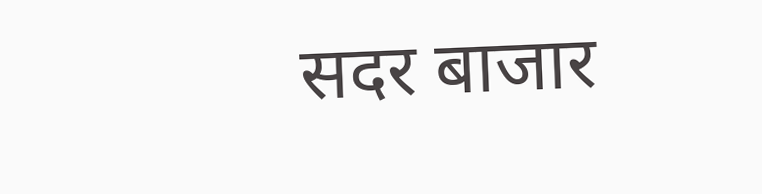सदर बाजार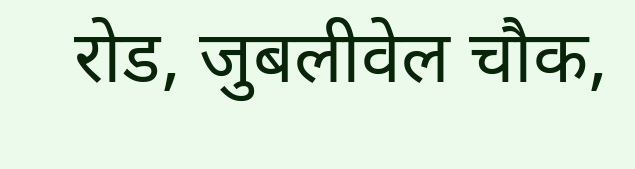रोड, जुबलीवेल चौक,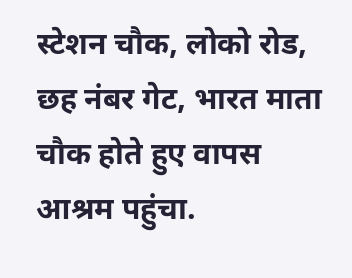स्टेशन चौक, लोको रोड, छह नंबर गेट, भारत माता चौक होते हुए वापस आश्रम पहुंचा.